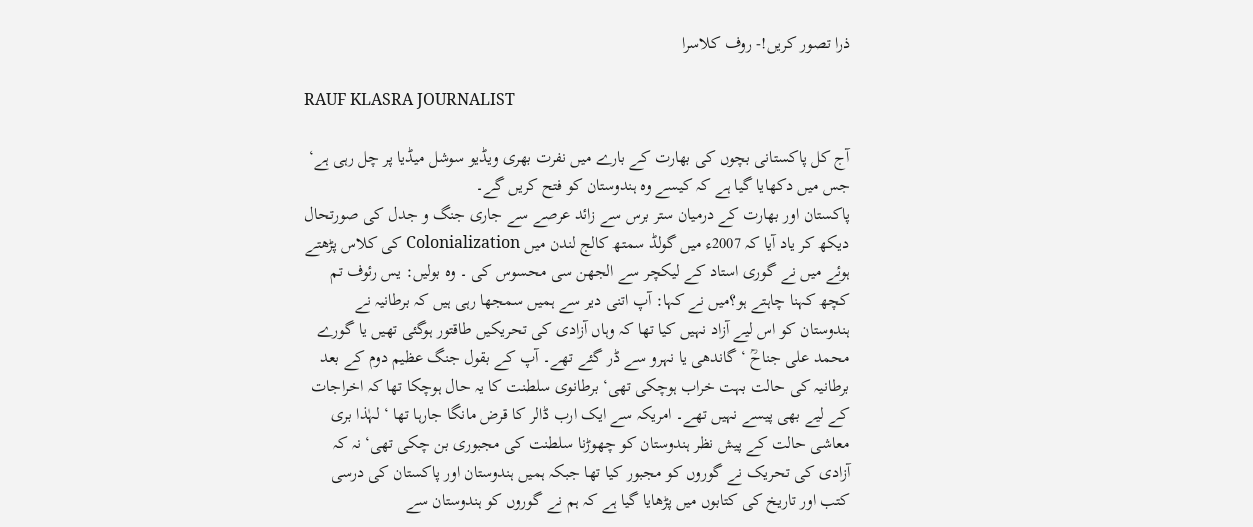ذرا تصور کریں!- روف کلاسرا

RAUF KLASRA JOURNALIST

آج کل پاکستانی بچوں کی بھارت کے بارے میں نفرت بھری ویڈیو سوشل میڈیا پر چل رہی ہے‘ جس میں دکھایا گیا ہے کہ کیسے وہ ہندوستان کو فتح کریں گے۔
پاکستان اور بھارت کے درمیان ستر برس سے زائد عرصے سے جاری جنگ و جدل کی صورتحال دیکھ کر یاد آیا کہ 2007ء میں گولڈ سمتھ کالج لندن میں Colonialization کی کلاس پڑھتے ہوئے میں نے گوری استاد کے لیکچر سے الجھن سی محسوس کی ۔ وہ بولیں: یس رئوف تم کچھ کہنا چاہتے ہو؟میں نے کہا: آپ اتنی دیر سے ہمیں سمجھا رہی ہیں کہ برطانیہ نے ہندوستان کو اس لیے آزاد نہیں کیا تھا کہ وہاں آزادی کی تحریکیں طاقتور ہوگئی تھیں یا گورے محمد علی جناحؒ ‘گاندھی یا نہرو سے ڈر گئے تھے۔ آپ کے بقول جنگ عظیم دوم کے بعد برطانیہ کی حالت بہت خراب ہوچکی تھی‘ برطانوی سلطنت کا یہ حال ہوچکا تھا کہ اخراجات کے لیے بھی پیسے نہیں تھے۔ امریکہ سے ایک ارب ڈالر کا قرض مانگا جارہا تھا ‘ لہٰذا بری معاشی حالت کے پیش نظر ہندوستان کو چھوڑنا سلطنت کی مجبوری بن چکی تھی‘ نہ کہ آزادی کی تحریک نے گوروں کو مجبور کیا تھا جبکہ ہمیں ہندوستان اور پاکستان کی درسی کتب اور تاریخ کی کتابوں میں پڑھایا گیا ہے کہ ہم نے گوروں کو ہندوستان سے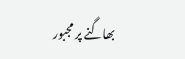بھاگنے پر مجبور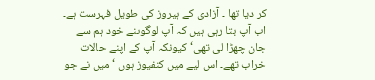کر دیا تھا ۔ آزادی کے ہیروز کی طویل فہرست ہے۔ اب آپ بتا رہی ہیں کہ آپ لوگوںنے خود ہم سے جان چھڑا لی تھی‘ کیونکہ آپ کے اپنے حالات خراب تھے۔ اس لیے میں کنفیوز ہوں ‘میں نے جو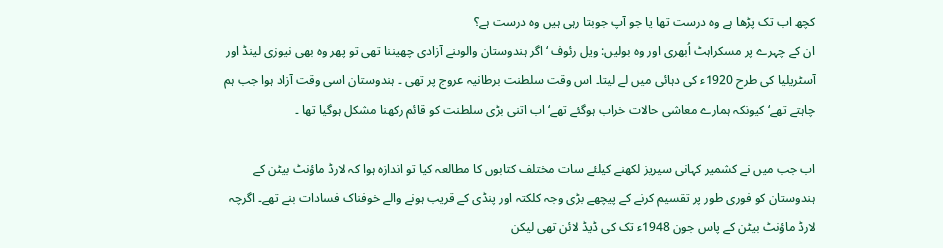کچھ اب تک پڑھا ہے وہ درست تھا یا جو آپ جوبتا رہی ہیں وہ درست ہے؟
ان کے چہرے پر مسکراہٹ اُبھری اور وہ بولیں: ویل رئوف ‘اگر ہندوستان والوںنے آزادی چھیننا تھی تو پھر وہ بھی نیوزی لینڈ اور آسٹریلیا کی طرح 1920ء کی دہائی میں لے لیتا۔ اس وقت سلطنت برطانیہ عروج پر تھی ۔ ہندوستان اسی وقت آزاد ہوا جب ہم چاہتے تھے‘ کیونکہ ہمارے معاشی حالات خراب ہوگئے تھے‘ اب اتنی بڑی سلطنت کو قائم رکھنا مشکل ہوگیا تھا ۔

اب جب میں نے کشمیر کہانی سیریز لکھنے کیلئے سات مختلف کتابوں کا مطالعہ کیا تو اندازہ ہوا کہ لارڈ ماؤنٹ بیٹن کے ہندوستان کو فوری طور پر تقسیم کرنے کے پیچھے بڑی وجہ کلکتہ اور پنڈی کے قریب ہونے والے خوفناک فسادات بنے تھے۔ اگرچہ لارڈ ماؤنٹ بیٹن کے پاس جون 1948ء تک کی ڈیڈ لائن تھی لیکن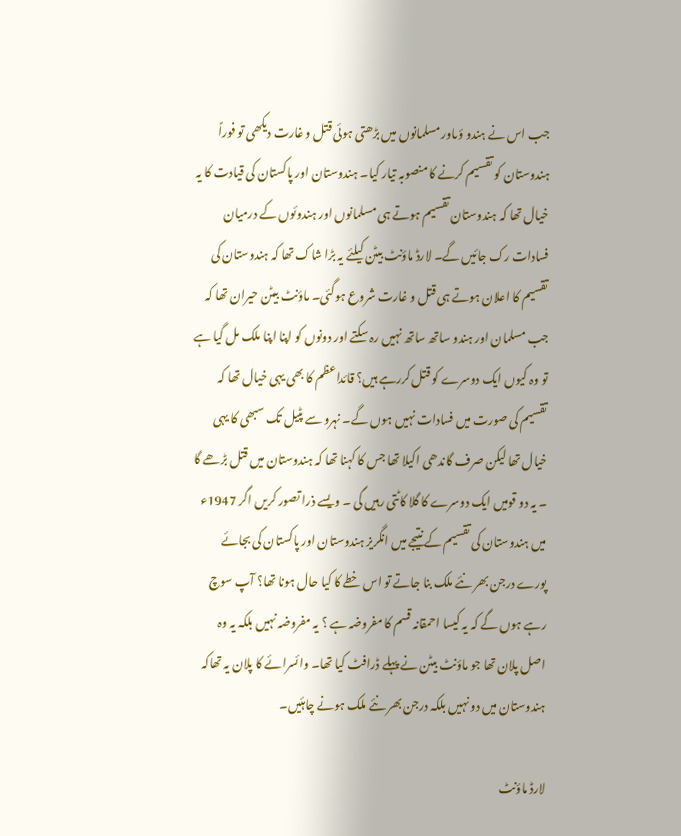جب اس نے ہندو ؤںاور مسلمانوں میں بڑھتی ہوئی قتل و غارت دیکھی تو فوراً ہندوستان کو تقسیم کرنے کا منصوبہ تیار کیا۔ ہندوستان اور پاکستان کی قیادت کا یہ خیال تھا کہ ہندوستان تقسیم ہوتے ہی مسلمانوں اور ہندوئوں کے درمیان فسادات رک جائیں گے۔ لارڈ ماؤنٹ بیٹن کیلئے یہ بڑا شاک تھا کہ ہندوستان کی تقسیم کا اعلان ہوتے ہی قتل و غارت شروع ہوگئی۔ ماؤنٹ بیٹن حیران تھا کہ جب مسلمان اور ہندو ساتھ ساتھ نہیں رہ سکتے اور دونوں کو اپنا اپنا ملک مل گیا ہے تو وہ کیوں ایک دوسرے کو قتل کررہے ہیں؟ قائداعظم کا بھی یہی خیال تھا کہ تقسیم کی صورت میں فسادات نہیں ہوں گے۔ نہرو سے پٹیل تک سبھی کا یہی خیال تھا لیکن صرف گاندھی اکیلا تھا جس کا کہنا تھا کہ ہندوستان میں قتل بڑھے گا ۔ یہ دو قومیں ایک دوسرے کا گلا کاٹتی رہیں گی ۔ ویسے ذرا تصور کریں اگر 1947ء میں ہندوستان کی تقسیم کے نتیجے میں انگریز ہندوستان اور پاکستان کی بجائے پورے درجن بھر نئے ملک بنا جاتے تو اس خطے کا کیا حال ہونا تھا؟ آپ سوچ رہے ہوں گے کہ یہ کیسا احمقانہ قسم کا مفروضہ ہے ؟ یہ مفروضہ نہیں بلکہ یہ وہ اصل پلان تھا جو ماؤنٹ بیٹن نے پہلے ڈرافٹ کیا تھا۔ وائسرائے کا پلان یہ تھاکہ ہندوستان میں دو نہیں بلکہ درجن بھر نئے ملک ہونے چاہئیں۔

لارڈ ماؤنٹ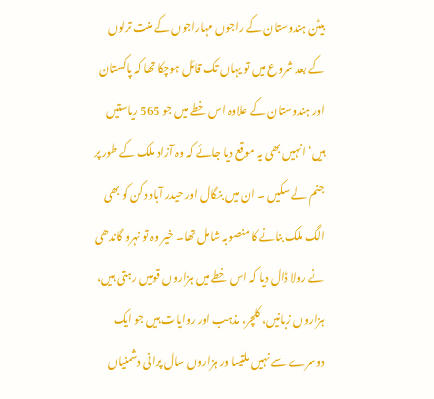بیٹن ہندوستان کے راجوں مہاراجوں کے منت ترلوں کے بعد شروع میں تو یہاں تک قائل ہوچکا تھا کہ پاکستان اور ہندوستان کے علاوہ اس خطے میں جو 565 ریاستیں ہیں‘ انہیں بھی یہ موقع دیا جائے کہ وہ آزاد ملک کے طور پر جنم لے سکیں ۔ ان میں بنگال اور حیدر آباد دکن کو بھی الگ ملک بنانے کا منصوبہ شامل تھا۔ خیر وہ تو نہرو گاندھی نے رولا ڈال دیا کہ اس خطے میں ہزاروں قومیں رہتی ہیں، ہزاروں زبانیں، کلچر، مذہب اور روایات ہیں جو ایک دوسرے سے نہیں ملتیںا ور ہزاروں سال پرانی دشمنیاں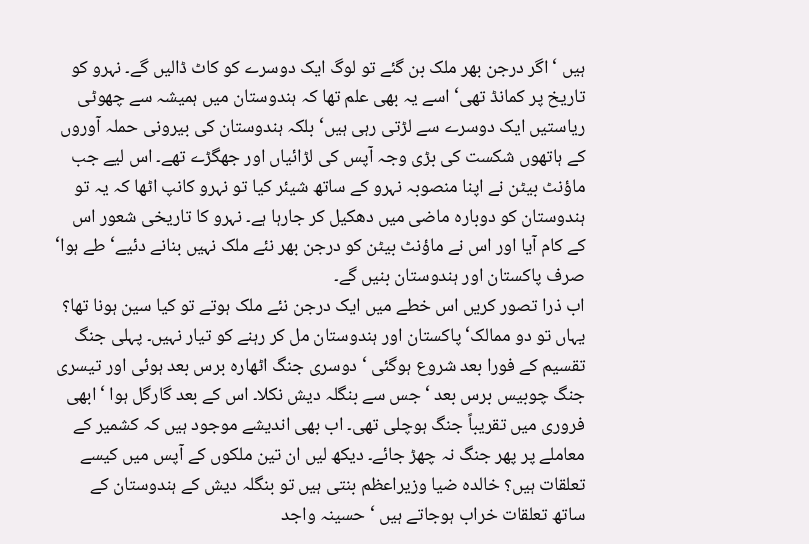ہیں ‘ اگر درجن بھر ملک بن گئے تو لوگ ایک دوسرے کو کاٹ ڈالیں گے۔ نہرو کو تاریخ پر کمانڈ تھی‘ اسے یہ بھی علم تھا کہ ہندوستان میں ہمیشہ سے چھوٹی ریاستیں ایک دوسرے سے لڑتی رہی ہیں‘ بلکہ ہندوستان کی بیرونی حملہ آوروں کے ہاتھوں شکست کی بڑی وجہ آپس کی لڑائیاں اور جھگڑے تھے۔ اس لیے جب ماؤنٹ بیٹن نے اپنا منصوبہ نہرو کے ساتھ شیئر کیا تو نہرو کانپ اٹھا کہ یہ تو ہندوستان کو دوبارہ ماضی میں دھکیل کر جارہا ہے۔ نہرو کا تاریخی شعور اس کے کام آیا اور اس نے ماؤنٹ بیٹن کو درجن بھر نئے ملک نہیں بنانے دئیے‘ طے ہوا‘ صرف پاکستان اور ہندوستان بنیں گے۔
اب ذرا تصور کریں اس خطے میں ایک درجن نئے ملک ہوتے تو کیا سین ہونا تھا؟ یہاں تو دو ممالک‘ پاکستان اور ہندوستان مل کر رہنے کو تیار نہیں۔ پہلی جنگ تقسیم کے فورا بعد شروع ہوگئی ‘ دوسری جنگ اٹھارہ برس بعد ہوئی اور تیسری جنگ چوبیس برس بعد ‘جس سے بنگلہ دیش نکلا۔ اس کے بعد گارگل ہوا ‘ ابھی فروری میں تقریباً جنگ ہوچلی تھی۔ اب بھی اندیشے موجود ہیں کہ کشمیر کے معاملے پر پھر جنگ نہ چھڑ جائے۔ دیکھ لیں ان تین ملکوں کے آپس میں کیسے تعلقات ہیں؟ خالدہ ضیا وزیراعظم بنتی ہیں تو بنگلہ دیش کے ہندوستان کے ساتھ تعلقات خراب ہوجاتے ہیں ‘ حسینہ واجد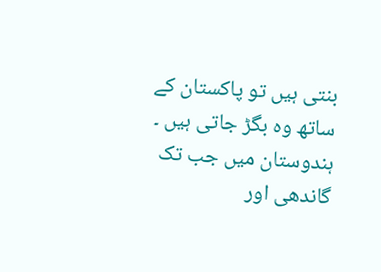بنتی ہیں تو پاکستان کے ساتھ وہ بگڑ جاتی ہیں ۔ ہندوستان میں جب تک گاندھی اور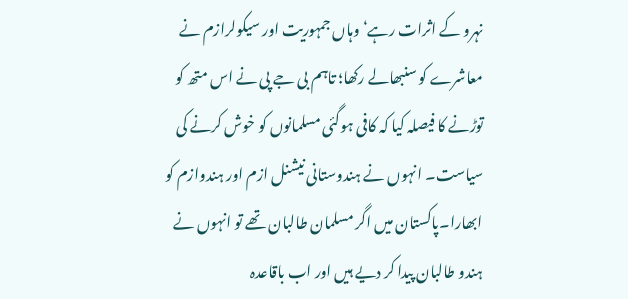نہرو کے اثرات رہے‘ وہاں جمہوریت اور سیکولرازم نے معاشرے کو سنبھالے رکھا؛ تاہم بی جے پی نے اس متھ کو توڑنے کا فیصلہ کیا کہ کافی ہوگئی مسلمانوں کو خوش کرنے کی سیاست۔ انہوں نے ہندوستانی نیشنل ازم اور ہندوازم کو ابھارا۔پاکستان میں اگر مسلمان طالبان تھے تو انہوں نے ہندو طالبان پیدا کر دیے ہیں اور اب باقاعدہ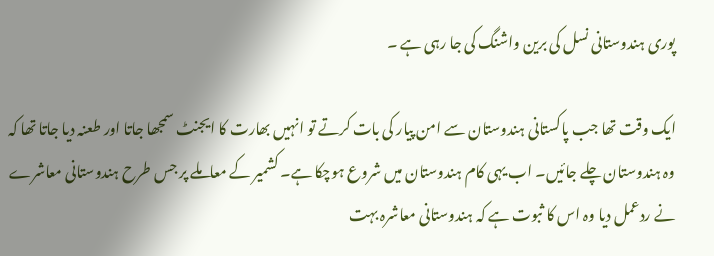پوری ہندوستانی نسل کی برین واشنگ کی جا رہی ہے ۔

ایک وقت تھا جب پاکستانی ہندوستان سے امن پیار کی بات کرتے تو انہیں بھارت کا ایجنٹ سمجھا جاتا اور طعنہ دیا جاتا تھا کہ وہ ہندوستان چلے جائیں۔ اب یہی کام ہندوستان میں شروع ہوچکا ہے۔ کشمیر کے معاملے پر جس طرح ہندوستانی معاشرے نے ردعمل دیا وہ اس کا ثبوت ہے کہ ہندوستانی معاشرہ بہت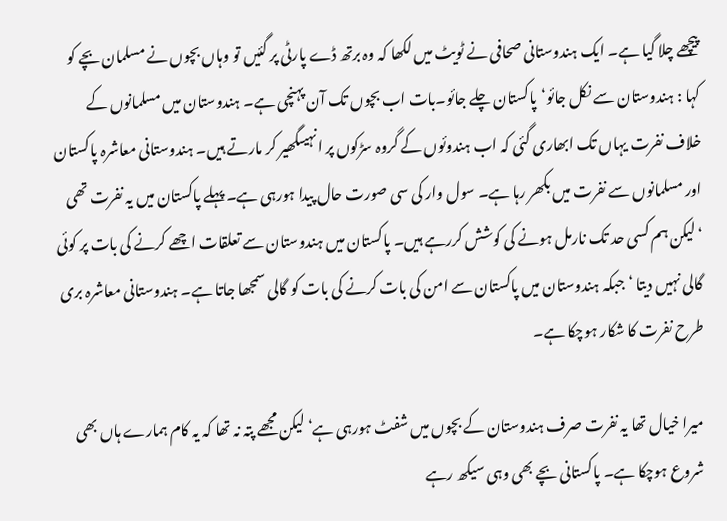پیچھے چلا گیا ہے۔ ایک ہندوستانی صحافی نے ٹویٹ میں لکھا کہ وہ برتھ ڈے پارٹی پر گئیں تو وہاں بچوں نے مسلمان بچے کو کہا : ہندوستان سے نکل جائو‘پاکستان چلے جائو۔بات اب بچوں تک آن پہنچی ہے۔ ہندوستان میں مسلمانوں کے خلاف نفرت یہاں تک ابھاری گئی کہ اب ہندوئوں کے گروہ سڑکوں پر انہیںگھیر کر مارتے ہیں۔ ہندوستانی معاشرہ پاکستان اور مسلمانوں سے نفرت میں بکھر رہا ہے۔ سول وار کی سی صورت حال پیدا ہورہی ہے۔ پہلے پاکستان میں یہ نفرت تھی ‘لیکن ہم کسی حد تک نارمل ہونے کی کوشش کررہے ہیں۔ پاکستان میں ہندوستان سے تعلقات اچھے کرنے کی بات پر کوئی گالی نہیں دیتا ‘ جبکہ ہندوستان میں پاکستان سے امن کی بات کرنے کی بات کو گالی سمجھا جاتا ہے۔ ہندوستانی معاشرہ بری طرح نفرت کا شکار ہوچکا ہے۔

میرا خیال تھا یہ نفرت صرف ہندوستان کے بچوں میں شفٹ ہورہی ہے‘ لیکن مجھے پتہ نہ تھا کہ یہ کام ہمارے ہاں بھی شروع ہوچکا ہے۔ پاکستانی بچے بھی وہی سیکھ رہے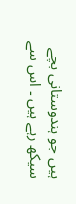ہیں جو ہندوستانی بچے سیکھ رہے ہیں ۔ اس سے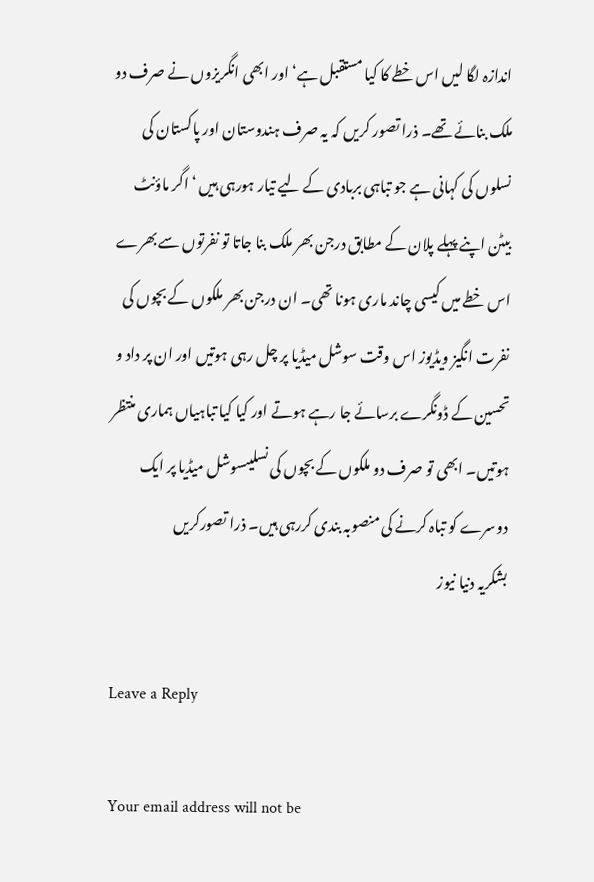اندازہ لگا لیں اس خطے کا کیا مستقبل ہے‘ اور ابھی انگریزوں نے صرف دو ملک بنائے تھے۔ ذرا تصور کریں کہ یہ صرف ہندوستان اور پاکستان کی نسلوں کی کہانی ہے جو تباہی بربادی کے لیے تیار ہورہی ہیں ‘ اگر ماؤنٹ بیٹن اپنے پہلے پلان کے مطابق درجن بھر ملک بنا جاتا تو نفرتوں سے بھرے اس خطے میں کیسی چاند ماری ہونا تھی۔ ان درجن بھر ملکوں کے بچوں کی نفرت انگیز ویڈیوز اس وقت سوشل میڈیا پر چل رہی ہوتیں اور ان پر داد و تحسین کے ڈونگرے برسائے جا رہے ہوتے اور کیا کیا تباہیاں ہماری منتظر ہوتیں۔ ابھی تو صرف دو ملکوں کے بچوں کی نسلیںسوشل میڈیا پر ایک دوسرے کو تباہ کرنے کی منصوبہ بندی کررہی ہیں۔ ذرا تصورکریں
بشکریہ دنیا نیوز

Leave a Reply

Your email address will not be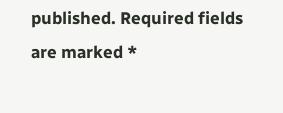published. Required fields are marked *